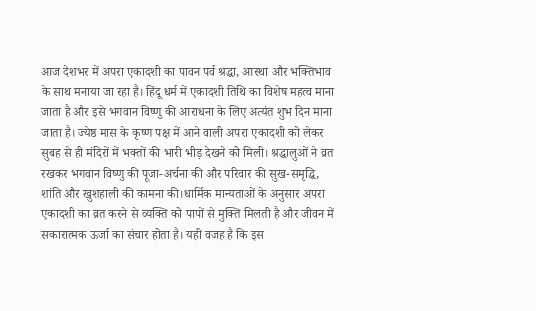आज देशभर में अपरा एकादशी का पावन पर्व श्रद्धा, आस्था और भक्तिभाव के साथ मनाया जा रहा है। हिंदू धर्म में एकादशी तिथि का विशेष महत्व माना जाता है और इसे भगवान विष्णु की आराधना के लिए अत्यंत शुभ दिन माना जाता है। ज्येष्ठ मास के कृष्ण पक्ष में आने वाली अपरा एकादशी को लेकर सुबह से ही मंदिरों में भक्तों की भारी भीड़ देखने को मिली। श्रद्धालुओं ने व्रत रखकर भगवान विष्णु की पूजा-अर्चना की और परिवार की सुख-समृद्धि, शांति और खुशहाली की कामना की।धार्मिक मान्यताओं के अनुसार अपरा एकादशी का व्रत करने से व्यक्ति को पापों से मुक्ति मिलती है और जीवन में सकारात्मक ऊर्जा का संचार होता है। यही वजह है कि इस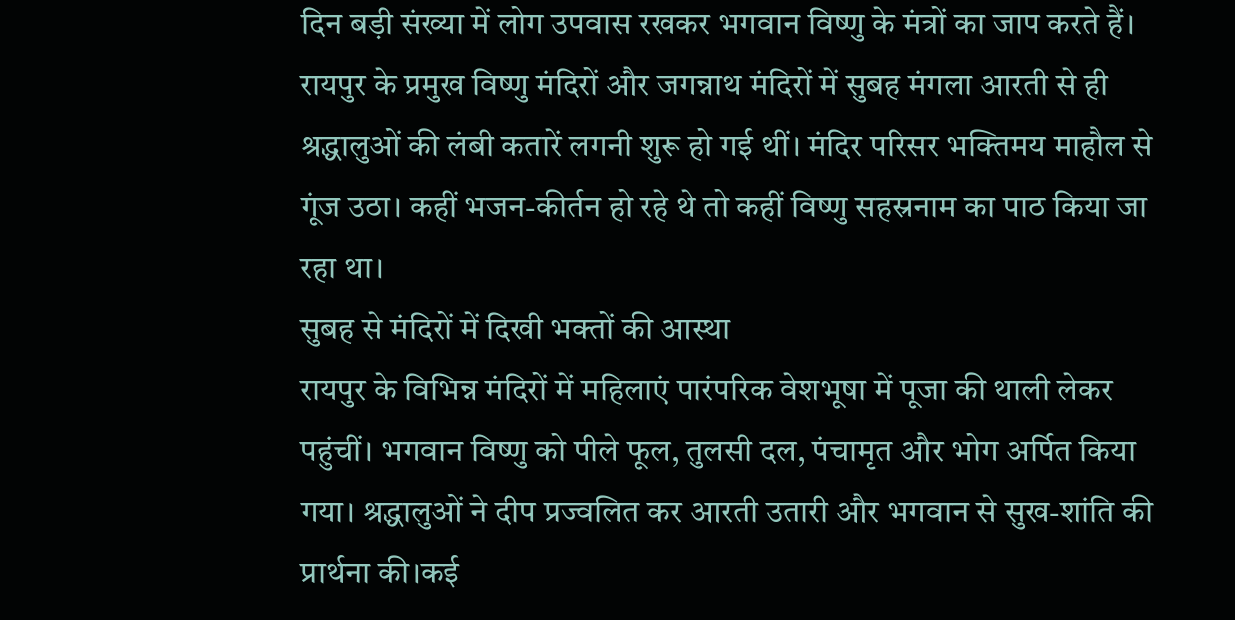दिन बड़ी संख्या में लोग उपवास रखकर भगवान विष्णु के मंत्रों का जाप करते हैं। रायपुर के प्रमुख विष्णु मंदिरों और जगन्नाथ मंदिरों में सुबह मंगला आरती से ही श्रद्धालुओं की लंबी कतारें लगनी शुरू हो गई थीं। मंदिर परिसर भक्तिमय माहौल से गूंज उठा। कहीं भजन-कीर्तन हो रहे थे तो कहीं विष्णु सहस्रनाम का पाठ किया जा रहा था।
सुबह से मंदिरों में दिखी भक्तों की आस्था
रायपुर के विभिन्न मंदिरों में महिलाएं पारंपरिक वेशभूषा में पूजा की थाली लेकर पहुंचीं। भगवान विष्णु को पीले फूल, तुलसी दल, पंचामृत और भोग अर्पित किया गया। श्रद्धालुओं ने दीप प्रज्वलित कर आरती उतारी और भगवान से सुख-शांति की प्रार्थना की।कई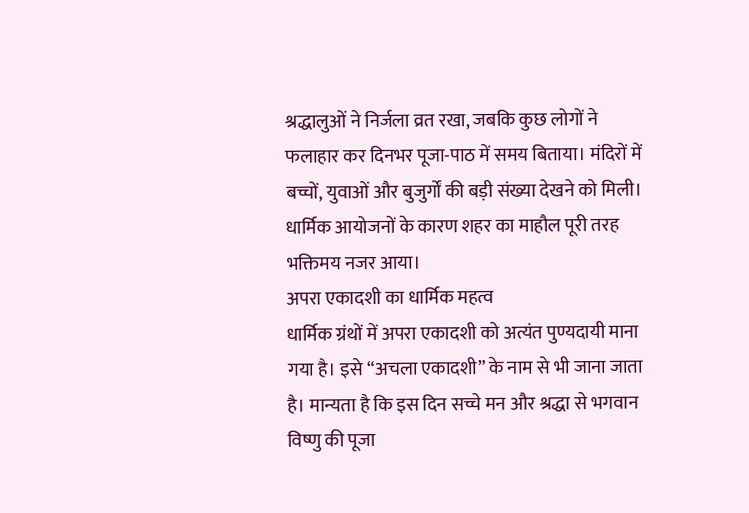श्रद्धालुओं ने निर्जला व्रत रखा, जबकि कुछ लोगों ने फलाहार कर दिनभर पूजा-पाठ में समय बिताया। मंदिरों में बच्चों, युवाओं और बुजुर्गों की बड़ी संख्या देखने को मिली। धार्मिक आयोजनों के कारण शहर का माहौल पूरी तरह भक्तिमय नजर आया।
अपरा एकादशी का धार्मिक महत्व
धार्मिक ग्रंथों में अपरा एकादशी को अत्यंत पुण्यदायी माना गया है। इसे “अचला एकादशी” के नाम से भी जाना जाता है। मान्यता है कि इस दिन सच्चे मन और श्रद्धा से भगवान विष्णु की पूजा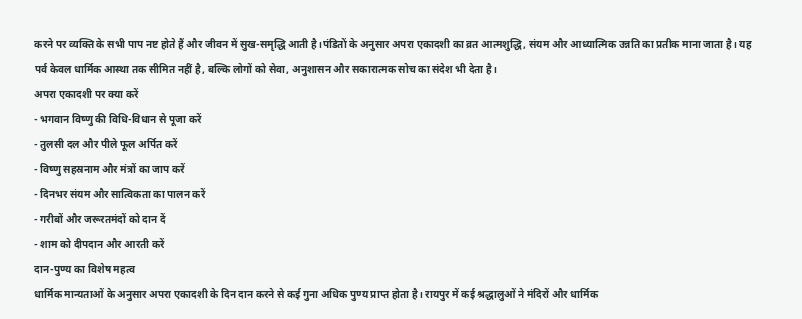करने पर व्यक्ति के सभी पाप नष्ट होते हैं और जीवन में सुख-समृद्धि आती है।पंडितों के अनुसार अपरा एकादशी का व्रत आत्मशुद्धि, संयम और आध्यात्मिक उन्नति का प्रतीक माना जाता है। यह पर्व केवल धार्मिक आस्था तक सीमित नहीं है, बल्कि लोगों को सेवा, अनुशासन और सकारात्मक सोच का संदेश भी देता है।
अपरा एकादशी पर क्या करें
- भगवान विष्णु की विधि-विधान से पूजा करें
- तुलसी दल और पीले फूल अर्पित करें
- विष्णु सहस्रनाम और मंत्रों का जाप करें
- दिनभर संयम और सात्विकता का पालन करें
- गरीबों और जरूरतमंदों को दान दें
- शाम को दीपदान और आरती करें
दान-पुण्य का विशेष महत्व
धार्मिक मान्यताओं के अनुसार अपरा एकादशी के दिन दान करने से कई गुना अधिक पुण्य प्राप्त होता है। रायपुर में कई श्रद्धालुओं ने मंदिरों और धार्मिक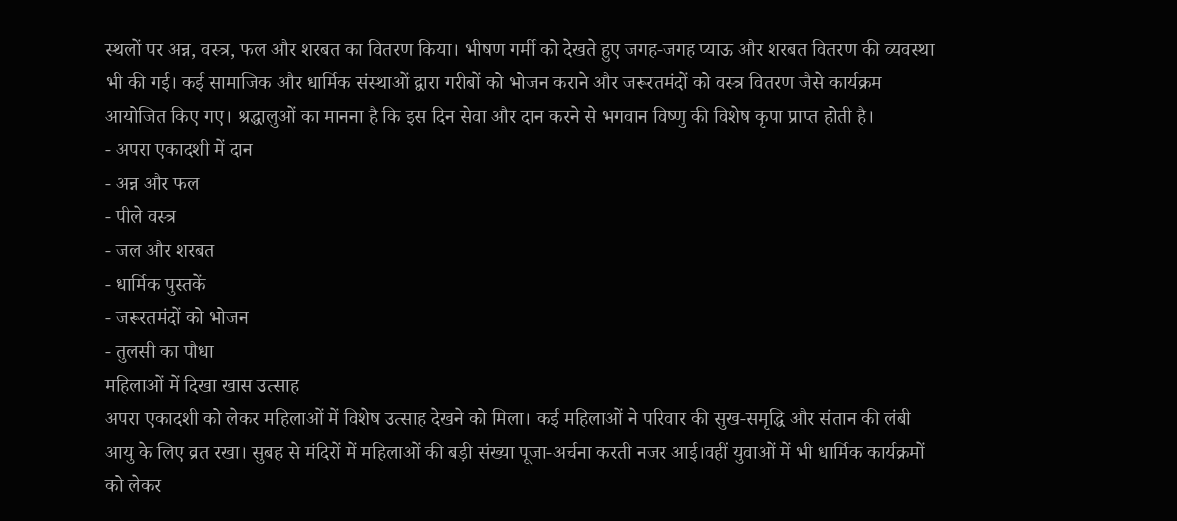स्थलों पर अन्न, वस्त्र, फल और शरबत का वितरण किया। भीषण गर्मी को देखते हुए जगह-जगह प्याऊ और शरबत वितरण की व्यवस्था भी की गई। कई सामाजिक और धार्मिक संस्थाओं द्वारा गरीबों को भोजन कराने और जरूरतमंदों को वस्त्र वितरण जैसे कार्यक्रम आयोजित किए गए। श्रद्धालुओं का मानना है कि इस दिन सेवा और दान करने से भगवान विष्णु की विशेष कृपा प्राप्त होती है।
- अपरा एकादशी में दान
- अन्न और फल
- पीले वस्त्र
- जल और शरबत
- धार्मिक पुस्तकें
- जरूरतमंदों को भोजन
- तुलसी का पौधा
महिलाओं में दिखा खास उत्साह
अपरा एकादशी को लेकर महिलाओं में विशेष उत्साह देखने को मिला। कई महिलाओं ने परिवार की सुख-समृद्धि और संतान की लंबी आयु के लिए व्रत रखा। सुबह से मंदिरों में महिलाओं की बड़ी संख्या पूजा-अर्चना करती नजर आई।वहीं युवाओं में भी धार्मिक कार्यक्रमों को लेकर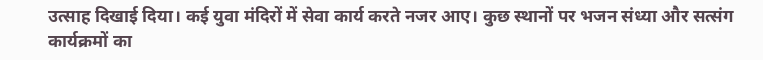उत्साह दिखाई दिया। कई युवा मंदिरों में सेवा कार्य करते नजर आए। कुछ स्थानों पर भजन संध्या और सत्संग कार्यक्रमों का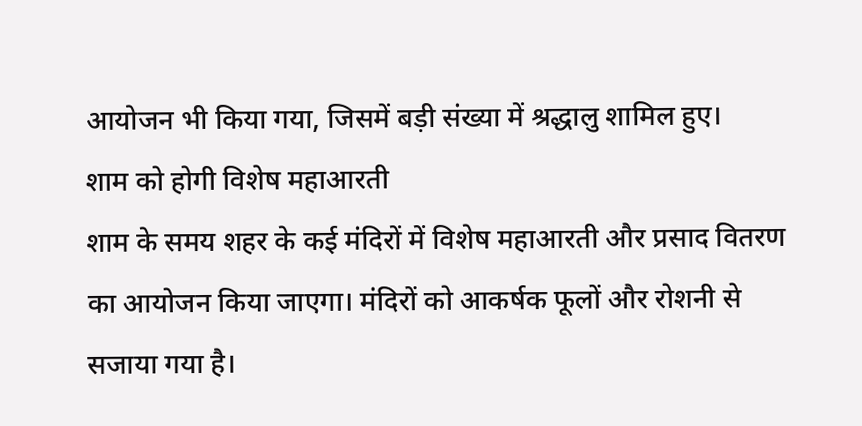आयोजन भी किया गया, जिसमें बड़ी संख्या में श्रद्धालु शामिल हुए।
शाम को होगी विशेष महाआरती
शाम के समय शहर के कई मंदिरों में विशेष महाआरती और प्रसाद वितरण का आयोजन किया जाएगा। मंदिरों को आकर्षक फूलों और रोशनी से सजाया गया है।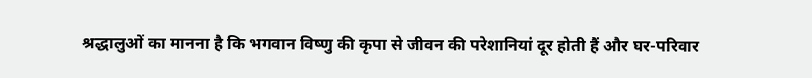श्रद्धालुओं का मानना है कि भगवान विष्णु की कृपा से जीवन की परेशानियां दूर होती हैं और घर-परिवार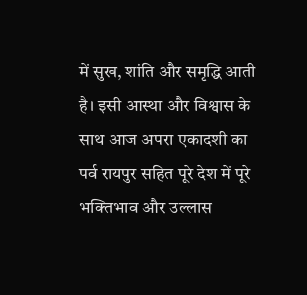में सुख, शांति और समृद्धि आती है। इसी आस्था और विश्वास के साथ आज अपरा एकादशी का पर्व रायपुर सहित पूरे देश में पूरे भक्तिभाव और उल्लास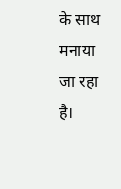के साथ मनाया जा रहा है।